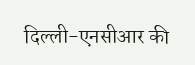दिल्ली-एनसीआर की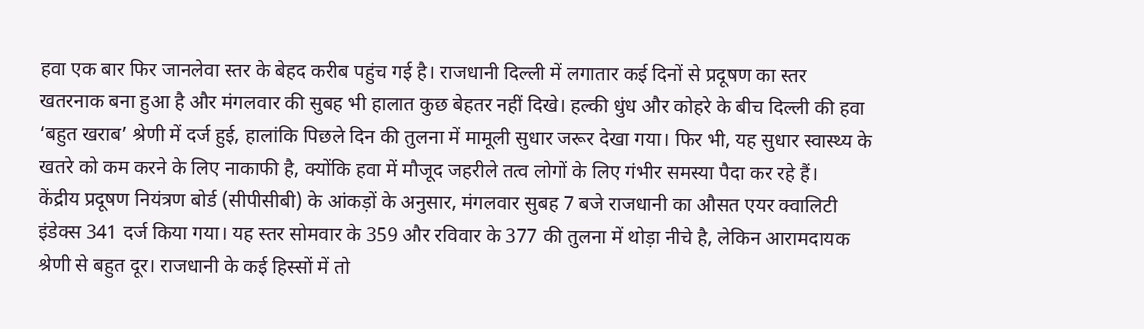हवा एक बार फिर जानलेवा स्तर के बेहद करीब पहुंच गई है। राजधानी दिल्ली में लगातार कई दिनों से प्रदूषण का स्तर खतरनाक बना हुआ है और मंगलवार की सुबह भी हालात कुछ बेहतर नहीं दिखे। हल्की धुंध और कोहरे के बीच दिल्ली की हवा ‘बहुत खराब’ श्रेणी में दर्ज हुई, हालांकि पिछले दिन की तुलना में मामूली सुधार जरूर देखा गया। फिर भी, यह सुधार स्वास्थ्य के खतरे को कम करने के लिए नाकाफी है, क्योंकि हवा में मौजूद जहरीले तत्व लोगों के लिए गंभीर समस्या पैदा कर रहे हैं।
केंद्रीय प्रदूषण नियंत्रण बोर्ड (सीपीसीबी) के आंकड़ों के अनुसार, मंगलवार सुबह 7 बजे राजधानी का औसत एयर क्वालिटी इंडेक्स 341 दर्ज किया गया। यह स्तर सोमवार के 359 और रविवार के 377 की तुलना में थोड़ा नीचे है, लेकिन आरामदायक श्रेणी से बहुत दूर। राजधानी के कई हिस्सों में तो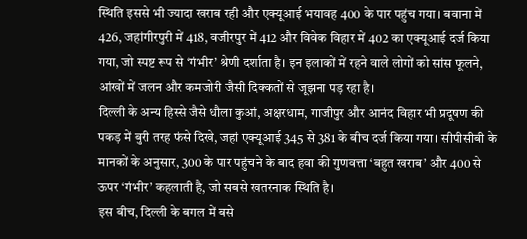स्थिति इससे भी ज्यादा खराब रही और एक्यूआई भयावह 400 के पार पहुंच गया। बवाना में 426, जहांगीरपुरी में 418, वजीरपुर में 412 और विवेक विहार में 402 का एक्यूआई दर्ज किया गया, जो स्पष्ट रूप से ‘गंभीर’ श्रेणी दर्शाता है। इन इलाकों में रहने वाले लोगों को सांस फूलने, आंखों में जलन और कमजोरी जैसी दिक्कतों से जूझना पड़ रहा है।
दिल्ली के अन्य हिस्से जैसे धौला कुआं, अक्षरधाम, गाजीपुर और आनंद विहार भी प्रदूषण की पकड़ में बुरी तरह फंसे दिखे, जहां एक्यूआई 345 से 381 के बीच दर्ज किया गया। सीपीसीबी के मानकों के अनुसार, 300 के पार पहुंचने के बाद हवा की गुणवत्ता ‘बहुत खराब’ और 400 से ऊपर ‘गंभीर’ कहलाती है, जो सबसे खतरनाक स्थिति है।
इस बीच, दिल्ली के बगल में बसे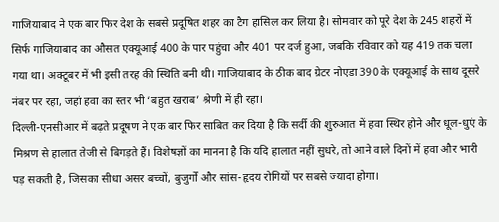गाजियाबाद ने एक बार फिर देश के सबसे प्रदूषित शहर का टैग हासिल कर लिया है। सोमवार को पूरे देश के 245 शहरों में सिर्फ गाजियाबाद का औसत एक्यूआई 400 के पार पहुंचा और 401 पर दर्ज हुआ, जबकि रविवार को यह 419 तक चला गया था। अक्टूबर में भी इसी तरह की स्थिति बनी थी। गाजियाबाद के ठीक बाद ग्रेटर नोएडा 390 के एक्यूआई के साथ दूसरे नंबर पर रहा, जहां हवा का स्तर भी ‘बहुत खराब’ श्रेणी में ही रहा।
दिल्ली-एनसीआर में बढ़ते प्रदूषण ने एक बार फिर साबित कर दिया है कि सर्दी की शुरुआत में हवा स्थिर होने और धूल-धुएं के मिश्रण से हालात तेजी से बिगड़ते हैं। विशेषज्ञों का मानना है कि यदि हालात नहीं सुधरे, तो आने वाले दिनों में हवा और भारी पड़ सकती है, जिसका सीधा असर बच्चों, बुजुर्गों और सांस-हृदय रोगियों पर सबसे ज्यादा होगा।